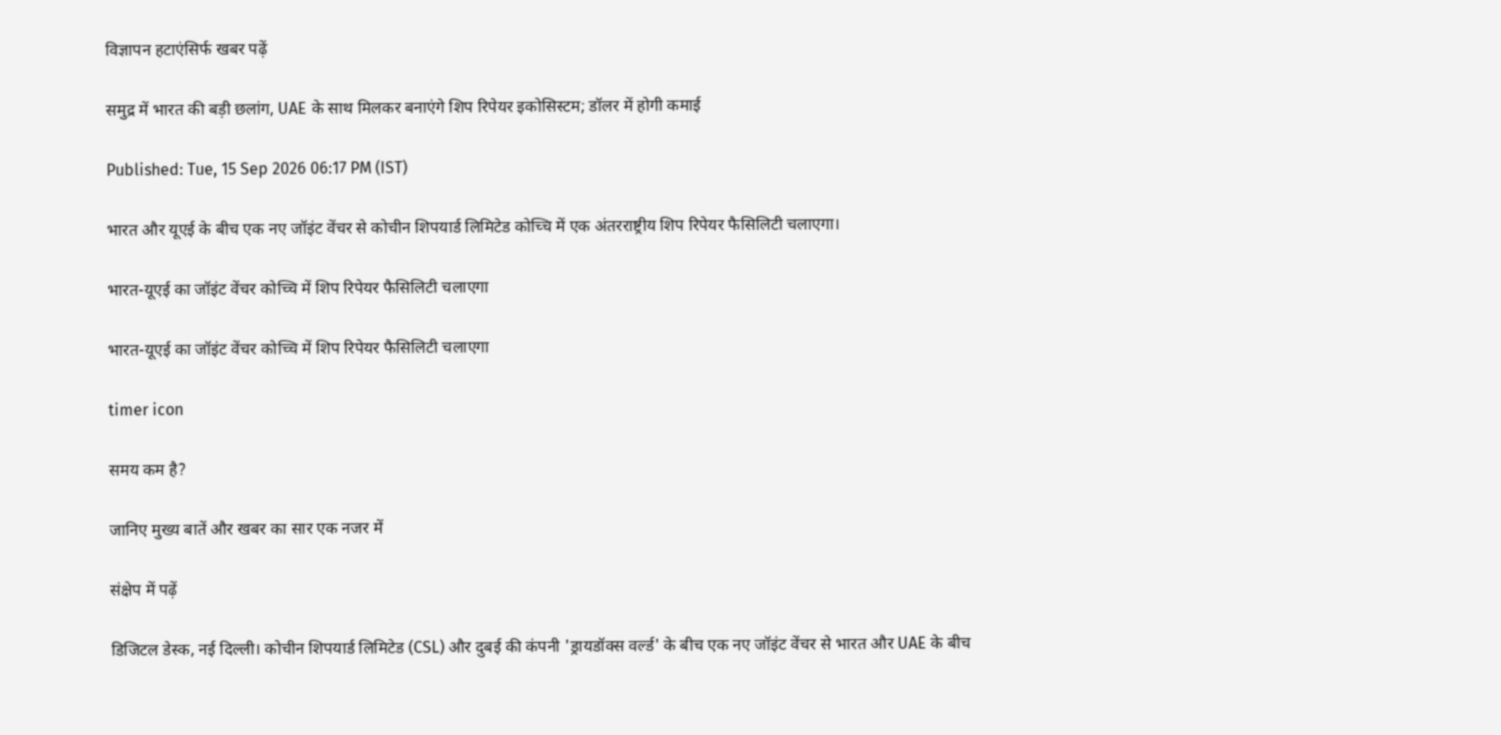विज्ञापन हटाएंसिर्फ खबर पढ़ें

समुद्र में भारत की बड़ी छलांग, UAE के साथ मिलकर बनाएंगे शिप रिपेयर इकोसिस्टम; डॉलर में होगी कमाई

Published: Tue, 15 Sep 2026 06:17 PM (IST)

भारत और यूएई के बीच एक नए जॉइंट वेंचर से कोचीन शिपयार्ड लिमिटेड कोच्चि में एक अंतरराष्ट्रीय शिप रिपेयर फैसिलिटी चलाएगा।

भारत-यूएई का जॉइंट वेंचर कोच्चि में शिप रिपेयर फैसिलिटी चलाएगा

भारत-यूएई का जॉइंट वेंचर कोच्चि में शिप रिपेयर फैसिलिटी चलाएगा

timer icon

समय कम है?

जानिए मुख्य बातें और खबर का सार एक नजर में

संक्षेप में पढ़ें

डिजिटल डेस्क, नई दिल्ली। कोचीन शिपयार्ड लिमिटेड (CSL) और दुबई की कंपनी 'ड्रायडॉक्स वर्ल्ड' के बीच एक नए जॉइंट वेंचर से भारत और UAE के बीच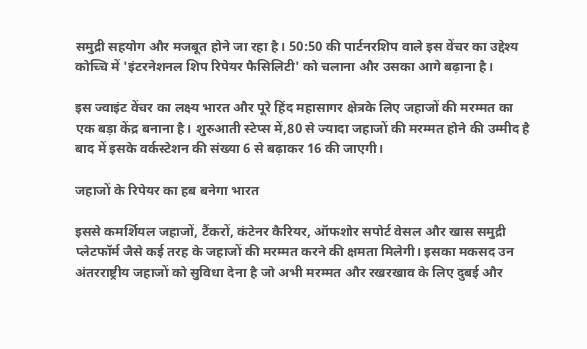समुद्री सहयोग और मजबूत होने जा रहा है। 50:50 की पार्टनरशिप वाले इस वेंचर का उद्देश्य कोच्चि में 'इंटरनेशनल शिप रिपेयर फैसिलिटी' को चलाना और उसका आगे बढ़ाना है।

इस ज्वाइंट वेंचर का लक्ष्य भारत और पूरे हिंद महासागर क्षेत्रके लिए जहाजों की मरम्मत का एक बड़ा केंद्र बनाना है। शुरुआती स्टेप्स में,80 से ज्यादा जहाजों की मरम्मत होने की उम्मीद है बाद में इसके वर्कस्टेशन की संख्या 6 से बढ़ाकर 16 की जाएगी।

जहाजों के रिपेयर का हब बनेगा भारत

इससे कमर्शियल जहाजों, टैंकरों, कंटेनर कैरियर, ऑफशोर सपोर्ट वेसल और खास समुद्री प्लेटफॉर्म जैसे कई तरह के जहाजों की मरम्मत करने की क्षमता मिलेगी। इसका मकसद उन अंतरराष्ट्रीय जहाजों को सुविधा देना है जो अभी मरम्मत और रखरखाव के लिए दुबई और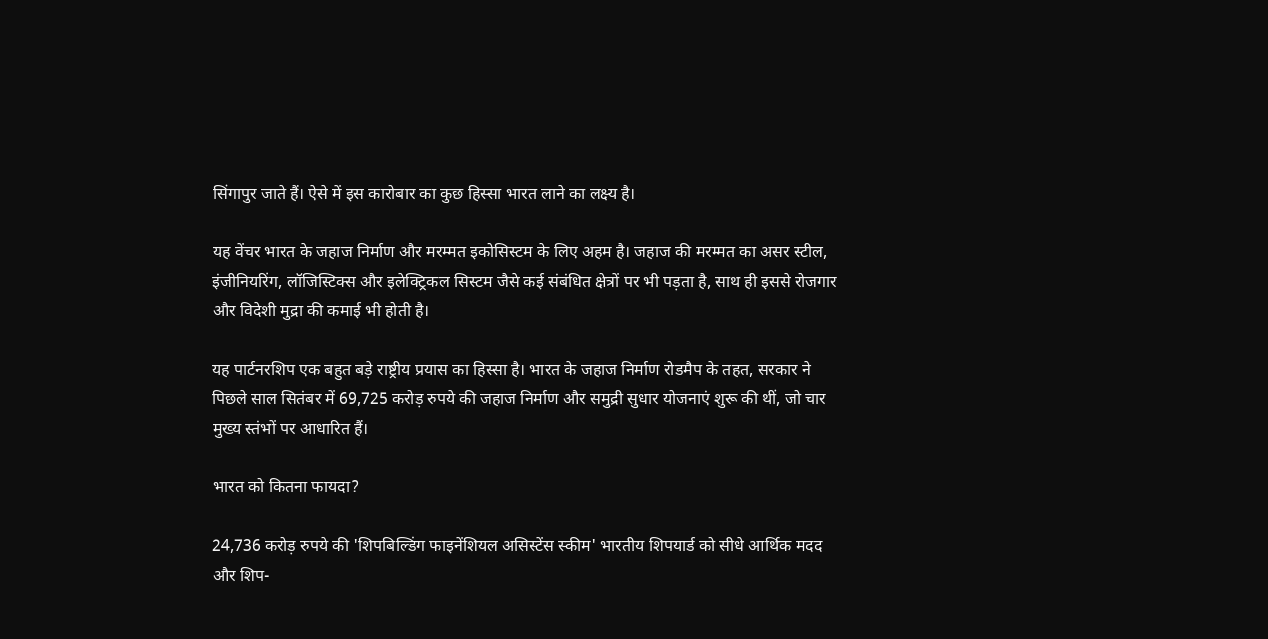सिंगापुर जाते हैं। ऐसे में इस कारोबार का कुछ हिस्सा भारत लाने का लक्ष्य है।

यह वेंचर भारत के जहाज निर्माण और मरम्मत इकोसिस्टम के लिए अहम है। जहाज की मरम्मत का असर स्टील, इंजीनियरिंग, लॉजिस्टिक्स और इलेक्ट्रिकल सिस्टम जैसे कई संबंधित क्षेत्रों पर भी पड़ता है, साथ ही इससे रोजगार और विदेशी मुद्रा की कमाई भी होती है।

यह पार्टनरशिप एक बहुत बड़े राष्ट्रीय प्रयास का हिस्सा है। भारत के जहाज निर्माण रोडमैप के तहत, सरकार ने पिछले साल सितंबर में 69,725 करोड़ रुपये की जहाज निर्माण और समुद्री सुधार योजनाएं शुरू की थीं, जो चार मुख्य स्तंभों पर आधारित हैं।

भारत को कितना फायदा?

24,736 करोड़ रुपये की 'शिपबिल्डिंग फाइनेंशियल असिस्टेंस स्कीम' भारतीय शिपयार्ड को सीधे आर्थिक मदद और शिप-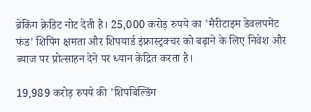ब्रेकिंग क्रेडिट नोट देती है। 25,000 करोड़ रुपये का 'मैरीटाइम डेवलपमेंट फंड' शिपिंग क्षमता और शिपयार्ड इंफ्रास्ट्रक्चर को बढ़ाने के लिए निवेश और ब्याज पर प्रोत्साहन देने पर ध्यान केंद्रित करता है।

19,989 करोड़ रुपये की 'शिपबिल्डिंग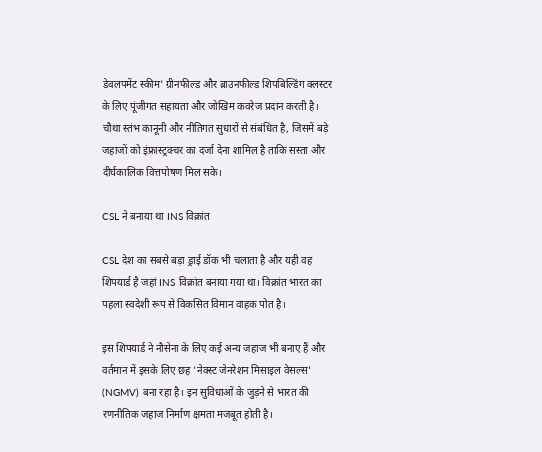डेवलपमेंट स्कीम' ग्रीनफील्ड और ब्राउनफील्ड शिपबिल्डिंग क्लस्टर के लिए पूंजीगत सहायता और जोखिम कवरेज प्रदान करती है। चौथा स्तंभ कानूनी और नीतिगत सुधारों से संबंधित है, जिसमें बड़े जहाजों को इंफ्रास्ट्रक्चर का दर्जा देना शामिल है ताकि सस्ता और दीर्घकालिक वित्तपोषण मिल सके।

CSL ने बनाया था INS विक्रांत

CSL देश का सबसे बड़ा ड्राई डॉक भी चलाता है और यही वह शिपयार्ड है जहां INS विक्रांत बनाया गया था। विक्रांत भारत का पहला स्वदेशी रूप से विकसित विमान वाहक पोत है।

इस शिपयार्ड ने नौसेना के लिए कई अन्य जहाज भी बनाए हैं और वर्तमान में इसके लिए छह 'नेक्स्ट जेनरेशन मिसाइल वेसल्स' (NGMV) बना रहा है। इन सुविधाओं के जुड़ने से भारत की रणनीतिक जहाज निर्माण क्षमता मजबूत होती है।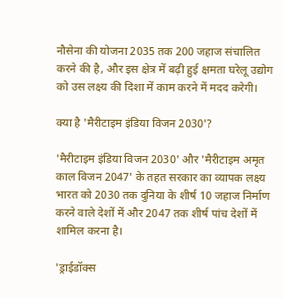नौसेना की योजना 2035 तक 200 जहाज संचालित करने की है, और इस क्षेत्र में बढ़ी हुई क्षमता घरेलू उद्योग को उस लक्ष्य की दिशा में काम करने में मदद करेगी।

क्या है 'मैरीटाइम इंडिया विजन 2030'?

'मैरीटाइम इंडिया विजन 2030' और 'मैरीटाइम अमृत काल विजन 2047' के तहत सरकार का व्यापक लक्ष्य भारत को 2030 तक दुनिया के शीर्ष 10 जहाज निर्माण करने वाले देशों में और 2047 तक शीर्ष पांच देशों में शामिल करना है।

'ड्राईडॉक्स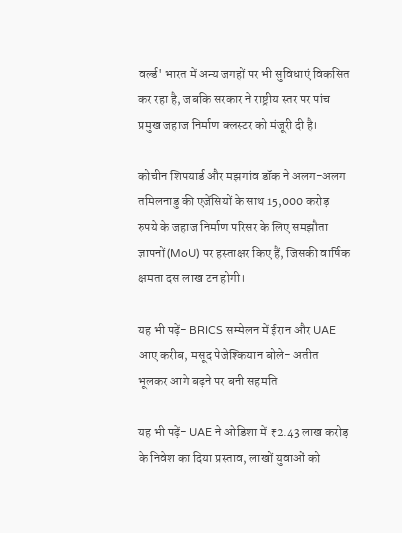वर्ल्ड' भारत में अन्य जगहों पर भी सुविधाएं विकसित कर रहा है, जबकि सरकार ने राष्ट्रीय स्तर पर पांच प्रमुख जहाज निर्माण क्लस्टर को मंजूरी दी है।

कोचीन शिपयार्ड और मझगांव डॉक ने अलग-अलग तमिलनाडु की एजेंसियों के साथ 15,000 करोड़ रुपये के जहाज निर्माण परिसर के लिए समझौता ज्ञापनों (MoU) पर हस्ताक्षर किए हैं, जिसकी वार्षिक क्षमता दस लाख टन होगी।

यह भी पढ़ें- BRICS सम्मेलन में ईरान और UAE आए करीब, मसूद पेजेश्कियान बोले- अतीत भूलकर आगे बढ़ने पर बनी सहमति

यह भी पढ़ें- UAE ने ओडिशा में ₹2.43 लाख करोड़ के निवेश का दिया प्रस्ताव, लाखों युवाओं को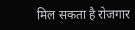मिल सकता है रोजगार